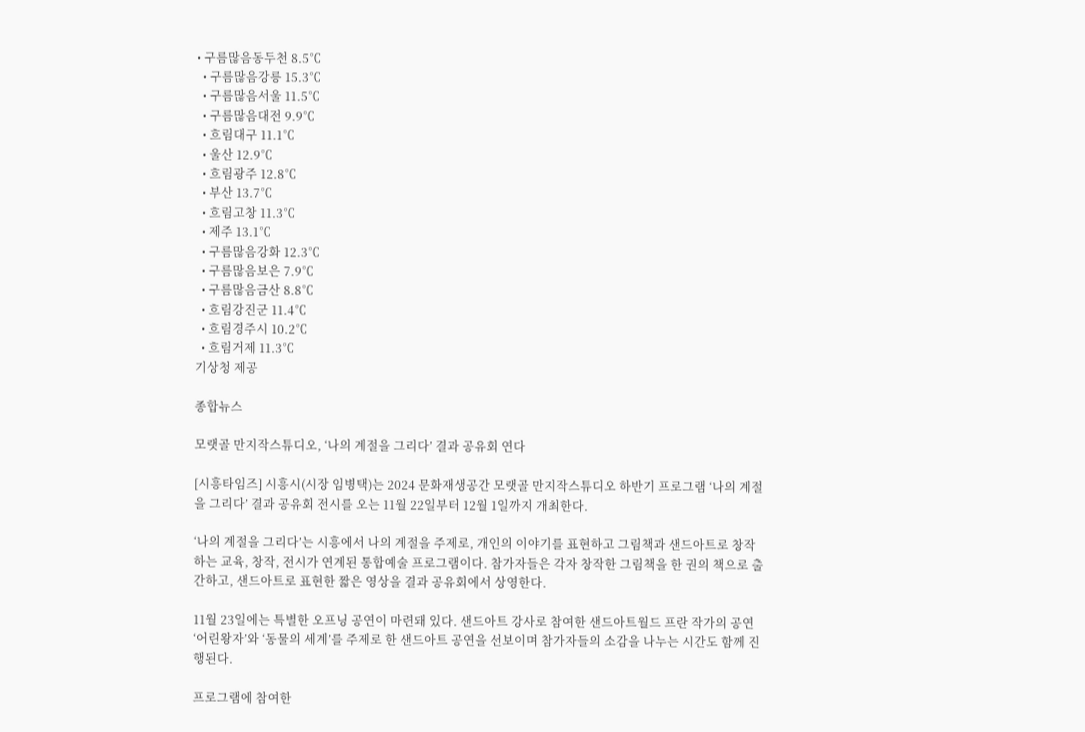• 구름많음동두천 8.5℃
  • 구름많음강릉 15.3℃
  • 구름많음서울 11.5℃
  • 구름많음대전 9.9℃
  • 흐림대구 11.1℃
  • 울산 12.9℃
  • 흐림광주 12.8℃
  • 부산 13.7℃
  • 흐림고창 11.3℃
  • 제주 13.1℃
  • 구름많음강화 12.3℃
  • 구름많음보은 7.9℃
  • 구름많음금산 8.8℃
  • 흐림강진군 11.4℃
  • 흐림경주시 10.2℃
  • 흐림거제 11.3℃
기상청 제공

종합뉴스

모랫골 만지작스튜디오, ‘나의 계절을 그리다’ 결과 공유회 연다

[시흥타임즈] 시흥시(시장 임병택)는 2024 문화재생공간 모랫골 만지작스튜디오 하반기 프로그램 ‘나의 계절을 그리다’ 결과 공유회 전시를 오는 11월 22일부터 12월 1일까지 개최한다.

‘나의 계절을 그리다’는 시흥에서 나의 계절을 주제로, 개인의 이야기를 표현하고 그림책과 샌드아트로 창작하는 교육, 창작, 전시가 연계된 통합예술 프로그램이다. 참가자들은 각자 창작한 그림책을 한 권의 책으로 출간하고, 샌드아트로 표현한 짧은 영상을 결과 공유회에서 상영한다.

11월 23일에는 특별한 오프닝 공연이 마련돼 있다. 샌드아트 강사로 참여한 샌드아트월드 프란 작가의 공연 ‘어린왕자’와 ‘동물의 세계’를 주제로 한 샌드아트 공연을 선보이며 참가자들의 소감을 나누는 시간도 함께 진행된다.

프로그램에 참여한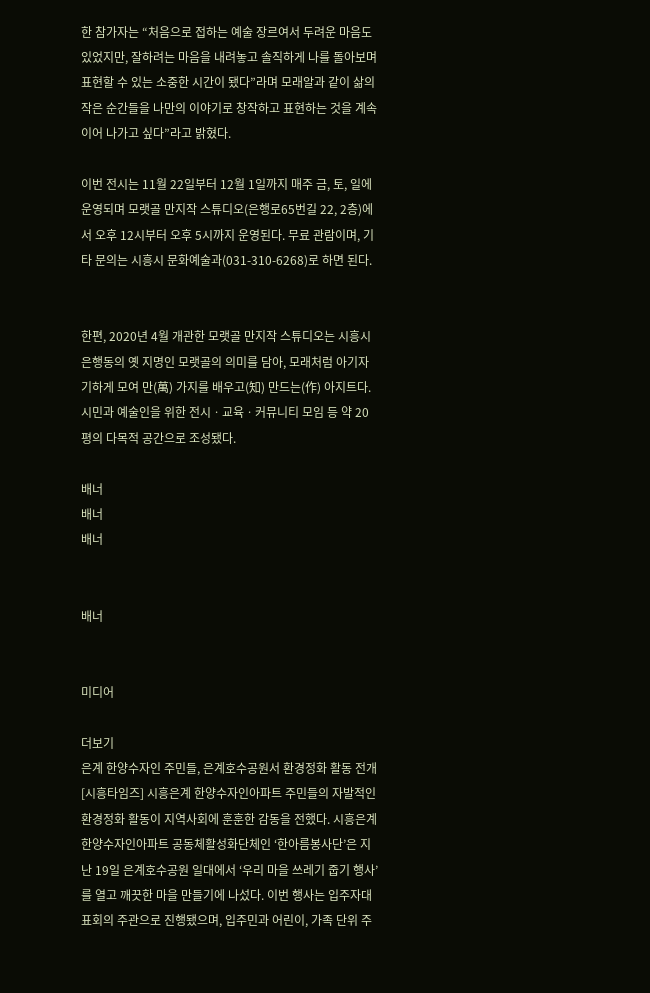한 참가자는 “처음으로 접하는 예술 장르여서 두려운 마음도 있었지만, 잘하려는 마음을 내려놓고 솔직하게 나를 돌아보며 표현할 수 있는 소중한 시간이 됐다”라며 모래알과 같이 삶의 작은 순간들을 나만의 이야기로 창작하고 표현하는 것을 계속 이어 나가고 싶다”라고 밝혔다.

이번 전시는 11월 22일부터 12월 1일까지 매주 금, 토, 일에 운영되며 모랫골 만지작 스튜디오(은행로65번길 22, 2층)에서 오후 12시부터 오후 5시까지 운영된다. 무료 관람이며, 기타 문의는 시흥시 문화예술과(031-310-6268)로 하면 된다.


한편, 2020년 4월 개관한 모랫골 만지작 스튜디오는 시흥시 은행동의 옛 지명인 모랫골의 의미를 담아, 모래처럼 아기자기하게 모여 만(萬) 가지를 배우고(知) 만드는(作) 아지트다. 시민과 예술인을 위한 전시ㆍ교육ㆍ커뮤니티 모임 등 약 20평의 다목적 공간으로 조성됐다.

배너
배너
배너


배너


미디어

더보기
은계 한양수자인 주민들, 은계호수공원서 환경정화 활동 전개 [시흥타임즈] 시흥은계 한양수자인아파트 주민들의 자발적인 환경정화 활동이 지역사회에 훈훈한 감동을 전했다. 시흥은계 한양수자인아파트 공동체활성화단체인 ‘한아름봉사단’은 지난 19일 은계호수공원 일대에서 ‘우리 마을 쓰레기 줍기 행사’를 열고 깨끗한 마을 만들기에 나섰다. 이번 행사는 입주자대표회의 주관으로 진행됐으며, 입주민과 어린이, 가족 단위 주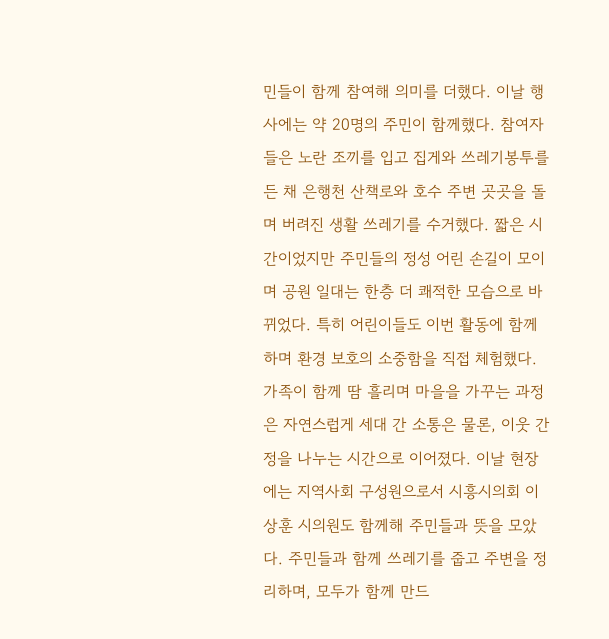민들이 함께 참여해 의미를 더했다. 이날 행사에는 약 20명의 주민이 함께했다. 참여자들은 노란 조끼를 입고 집게와 쓰레기봉투를 든 채 은행천 산책로와 호수 주변 곳곳을 돌며 버려진 생활 쓰레기를 수거했다. 짧은 시간이었지만 주민들의 정성 어린 손길이 모이며 공원 일대는 한층 더 쾌적한 모습으로 바뀌었다. 특히 어린이들도 이번 활동에 함께하며 환경 보호의 소중함을 직접 체험했다. 가족이 함께 땀 흘리며 마을을 가꾸는 과정은 자연스럽게 세대 간 소통은 물론, 이웃 간 정을 나누는 시간으로 이어졌다. 이날 현장에는 지역사회 구성원으로서 시흥시의회 이상훈 시의원도 함께해 주민들과 뜻을 모았다. 주민들과 함께 쓰레기를 줍고 주변을 정리하며, 모두가 함께 만드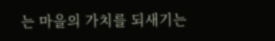는 마을의 가치를 되새기는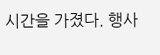시간을 가졌다. 행사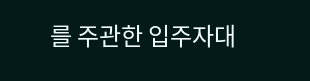를 주관한 입주자대